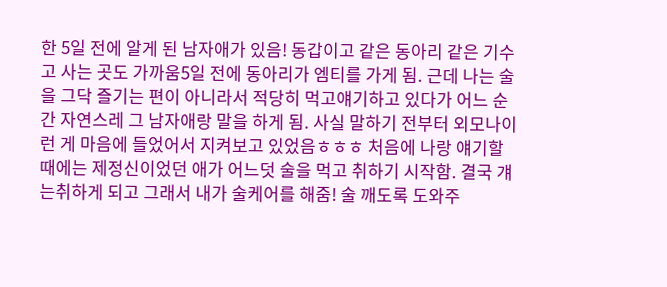한 5일 전에 알게 된 남자애가 있음! 동갑이고 같은 동아리 같은 기수고 사는 곳도 가까움5일 전에 동아리가 엠티를 가게 됨. 근데 나는 술을 그닥 즐기는 편이 아니라서 적당히 먹고얘기하고 있다가 어느 순간 자연스레 그 남자애랑 말을 하게 됨. 사실 말하기 전부터 외모나이런 게 마음에 들었어서 지켜보고 있었음ㅎㅎㅎ 처음에 나랑 얘기할 때에는 제정신이었던 애가 어느덧 술을 먹고 취하기 시작함. 결국 걔는취하게 되고 그래서 내가 술케어를 해줌! 술 깨도록 도와주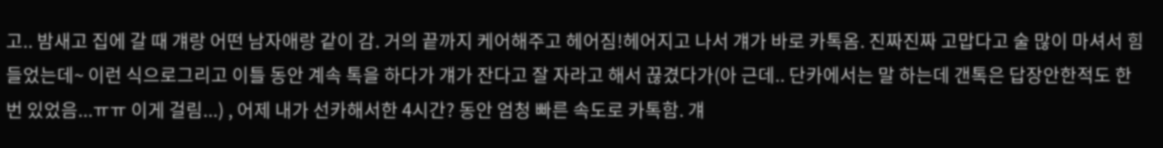고.. 밤새고 집에 갈 때 걔랑 어떤 남자애랑 같이 감. 거의 끝까지 케어해주고 헤어짐!헤어지고 나서 걔가 바로 카톡옴. 진짜진짜 고맙다고 술 많이 마셔서 힘들었는데~ 이런 식으로그리고 이틀 동안 계속 톡을 하다가 걔가 잔다고 잘 자라고 해서 끊겼다가(아 근데.. 단카에서는 말 하는데 갠톡은 답장안한적도 한 번 있었음...ㅠㅠ 이게 걸림...) , 어제 내가 선카해서한 4시간? 동안 엄청 빠른 속도로 카톡함. 걔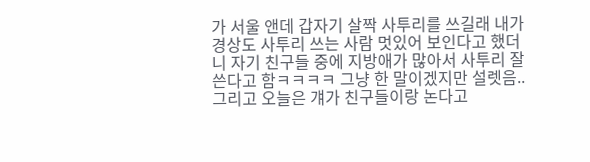가 서울 앤데 갑자기 살짝 사투리를 쓰길래 내가 경상도 사투리 쓰는 사람 멋있어 보인다고 했더니 자기 친구들 중에 지방애가 많아서 사투리 잘 쓴다고 함ㅋㅋㅋㅋ 그냥 한 말이겠지만 설렛음.. 그리고 오늘은 걔가 친구들이랑 논다고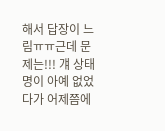해서 답장이 느림ㅠㅠ근데 문제는!!! 걔 상태명이 아예 없었다가 어제쯤에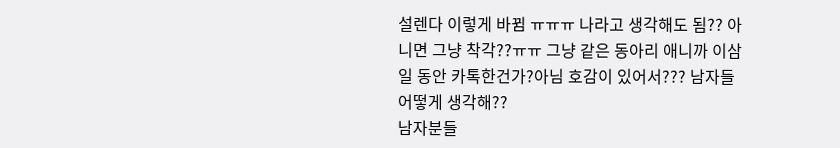설렌다 이렇게 바뀜 ㅠㅠㅠ 나라고 생각해도 됨?? 아니면 그냥 착각??ㅠㅠ 그냥 같은 동아리 애니까 이삼일 동안 카톡한건가?아님 호감이 있어서??? 남자들 어떻게 생각해??
남자분들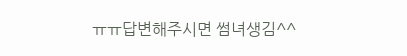ㅠㅠ답변해주시면 썸녀생김^^